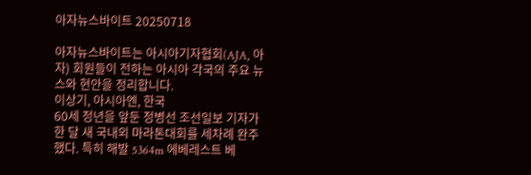아자뉴스바이트 20250718

아자뉴스바이트는 아시아기자협회(AJA, 아자) 회원들이 전하는 아시아 각국의 주요 뉴스와 현안을 정리합니다.
이상기, 아시아엔, 한국
60세 정년을 앞둔 정병선 조선일보 기자가 한 달 새 국내외 마라톤대회를 세차례 완주했다. 특히 해발 5364m 에베레스트 베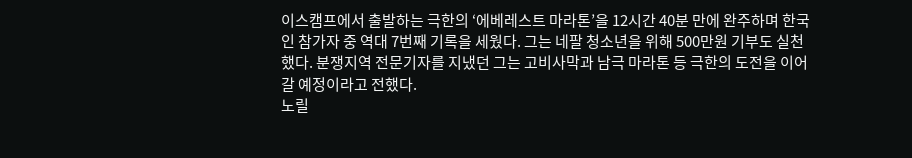이스캠프에서 출발하는 극한의 ‘에베레스트 마라톤’을 12시간 40분 만에 완주하며 한국인 참가자 중 역대 7번째 기록을 세웠다. 그는 네팔 청소년을 위해 500만원 기부도 실천했다. 분쟁지역 전문기자를 지냈던 그는 고비사막과 남극 마라톤 등 극한의 도전을 이어갈 예정이라고 전했다.
노릴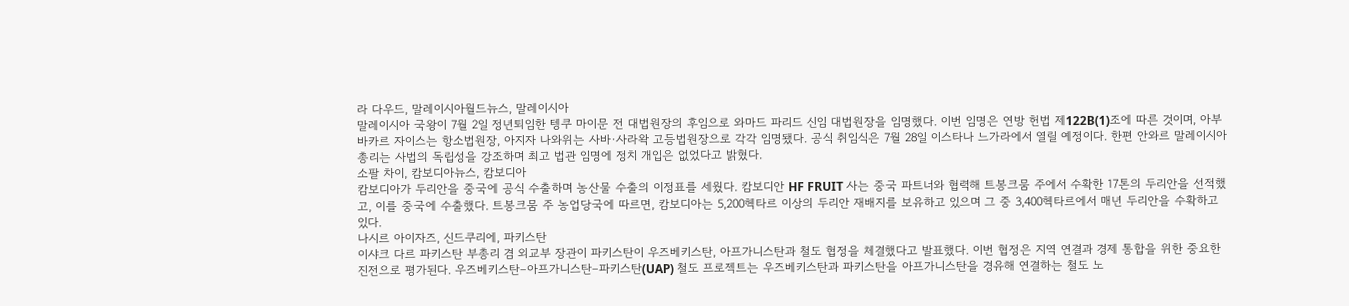라 다우드, 말레이시아월드뉴스, 말레이시아
말레이시아 국왕이 7월 2일 정년퇴임한 텡쿠 마이문 전 대법원장의 후임으로 와마드 파리드 신임 대법원장을 임명했다. 이번 임명은 연방 헌법 제122B(1)조에 따른 것이며, 아부 바카르 자이스는 항소법원장, 아지자 나와위는 사바·사라왁 고등법원장으로 각각 임명됐다. 공식 취임식은 7월 28일 이스타나 느가라에서 열릴 예정이다. 한편 안와르 말레이시아 총리는 사법의 독립성을 강조하며 최고 법관 임명에 정치 개입은 없었다고 밝혔다.
소팔 차이, 캄보디아뉴스, 캄보디아
캄보디아가 두리안을 중국에 공식 수출하며 농산물 수출의 이정표를 세웠다. 캄보디안 HF FRUIT 사는 중국 파트너와 협력해 트봉크뭄 주에서 수확한 17톤의 두리안을 선적했고, 이를 중국에 수출했다. 트봉크뭄 주 농업당국에 따르면, 캄보디아는 5,200헥타르 이상의 두리안 재배지를 보유하고 있으며 그 중 3,400헥타르에서 매년 두리안을 수확하고 있다.
나시르 아이자즈, 신드쿠리에, 파키스탄
이샤크 다르 파키스탄 부총리 겸 외교부 장관이 파키스탄이 우즈베키스탄, 아프가니스탄과 철도 협정을 체결했다고 발표했다. 이번 협정은 지역 연결과 경제 통합을 위한 중요한 진전으로 평가된다. 우즈베키스탄–아프가니스탄–파키스탄(UAP) 철도 프로젝트는 우즈베키스탄과 파키스탄을 아프가니스탄을 경유해 연결하는 철도 노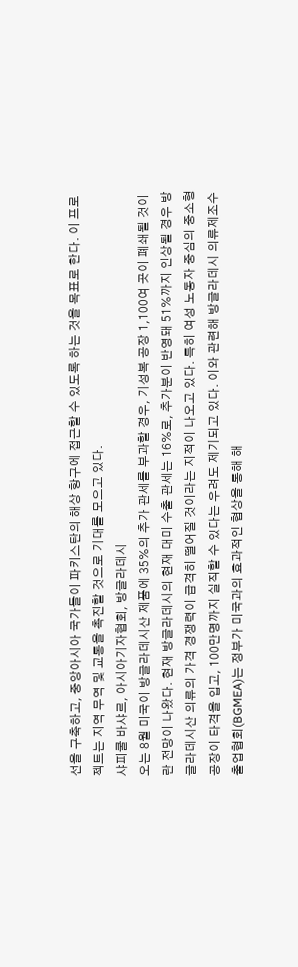선을 구축하고, 중앙아시아 국가들이 파키스탄의 해상 항구에 접근할 수 있도록 하는 것을 목표로 한다. 이 프로젝트는 지역 무역 및 교통을 촉진할 것으로 기대를 모으고 있다.
샤피쿨 바샤르, 아시아기자협회, 방글라데시
오는 8월 미국이 방글라데시산 제품에 35%의 추가 관세를 부과할 경우, 기성복 공장 1,100여 곳이 폐쇄될 것이란 전망이 나왔다. 현재 방글라데시의 현재 대미 수출 관세는 16%로, 추가분이 반영돼 51%까지 인상될 경우 방글라데시산 의류의 가격 경쟁력이 급격히 떨어질 것이라는 지적이 나오고 있다. 특히 여성 노동자 중심의 중소형 공장이 타격을 입고, 100만명까지 실직할 수 있다는 우려도 제기되고 있다. 이와 관련해 방글라데시 의류제조수출업협회(BGMEA)는 정부가 미국과의 효과적인 협상을 통해 해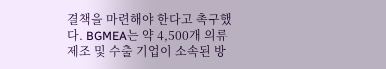결책을 마련해야 한다고 촉구했다. BGMEA는 약 4,500개 의류 제조 및 수출 기업이 소속된 방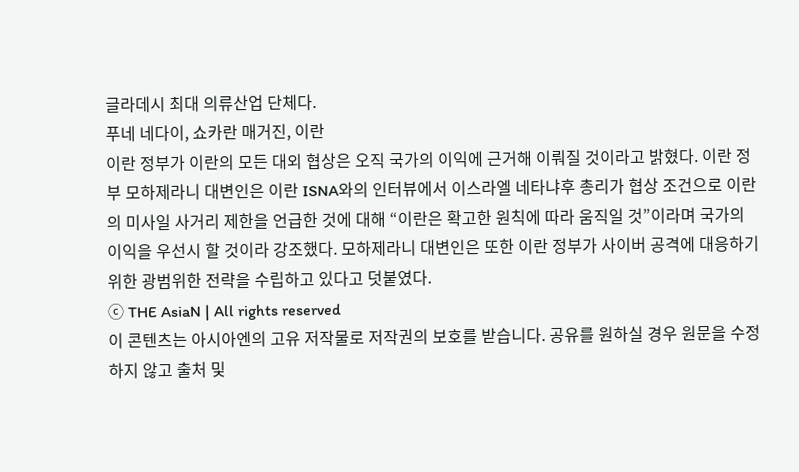글라데시 최대 의류산업 단체다.
푸네 네다이, 쇼카란 매거진, 이란
이란 정부가 이란의 모든 대외 협상은 오직 국가의 이익에 근거해 이뤄질 것이라고 밝혔다. 이란 정부 모하제라니 대변인은 이란 ISNA와의 인터뷰에서 이스라엘 네타냐후 총리가 협상 조건으로 이란의 미사일 사거리 제한을 언급한 것에 대해 “이란은 확고한 원칙에 따라 움직일 것”이라며 국가의 이익을 우선시 할 것이라 강조했다. 모하제라니 대변인은 또한 이란 정부가 사이버 공격에 대응하기 위한 광범위한 전략을 수립하고 있다고 덧붙였다.
ⓒ THE AsiaN | All rights reserved
이 콘텐츠는 아시아엔의 고유 저작물로 저작권의 보호를 받습니다. 공유를 원하실 경우 원문을 수정하지 않고 출처 및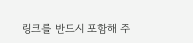링크를 반드시 포함해 주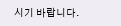시기 바랍니다.